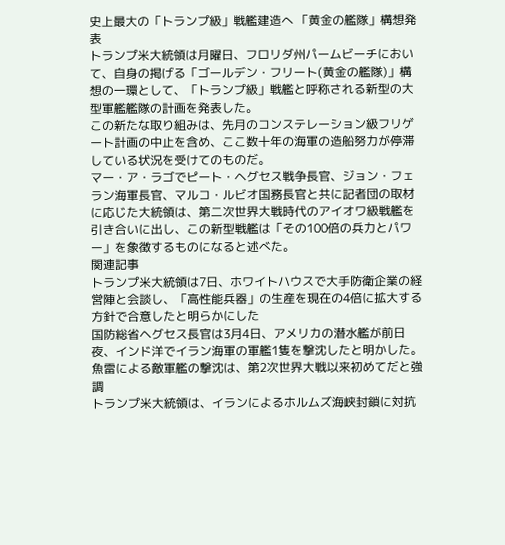史上最大の「トランプ級」戦艦建造へ 「黄金の艦隊」構想発表
トランプ米大統領は月曜日、フロリダ州パームビーチにおいて、自身の掲げる「ゴールデン・フリート(黄金の艦隊)」構想の一環として、「トランプ級」戦艦と呼称される新型の大型軍艦艦隊の計画を発表した。
この新たな取り組みは、先月のコンステレーション級フリゲート計画の中止を含め、ここ数十年の海軍の造船努力が停滞している状況を受けてのものだ。
マー・ア・ラゴでピート・ヘグセス戦争長官、ジョン・フェラン海軍長官、マルコ・ルビオ国務長官と共に記者団の取材に応じた大統領は、第二次世界大戦時代のアイオワ級戦艦を引き合いに出し、この新型戦艦は「その100倍の兵力とパワー」を象徴するものになると述べた。
関連記事
トランプ米大統領は7日、ホワイトハウスで大手防衛企業の経営陣と会談し、「高性能兵器」の生産を現在の4倍に拡大する方針で合意したと明らかにした
国防総省ヘグセス長官は3月4日、アメリカの潜水艦が前日夜、インド洋でイラン海軍の軍艦1隻を撃沈したと明かした。魚雷による敵軍艦の撃沈は、第2次世界大戦以来初めてだと強調
トランプ米大統領は、イランによるホルムズ海峡封鎖に対抗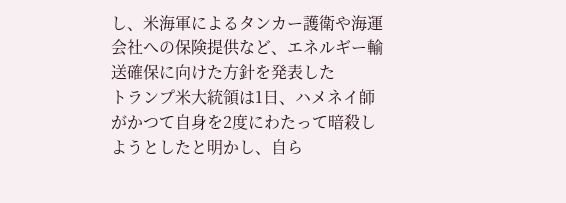し、米海軍によるタンカー護衛や海運会社への保険提供など、エネルギー輸送確保に向けた方針を発表した
トランプ米大統領は1日、ハメネイ師がかつて自身を2度にわたって暗殺しようとしたと明かし、自ら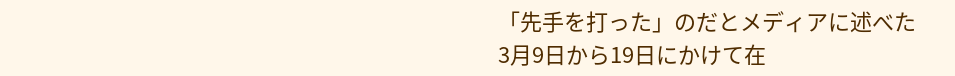「先手を打った」のだとメディアに述べた
3月9日から19日にかけて在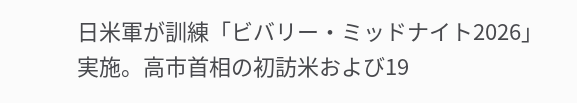日米軍が訓練「ビバリー・ミッドナイト2026」実施。高市首相の初訪米および19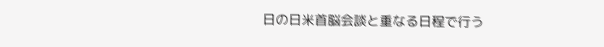日の日米首脳会談と重なる日程で行う